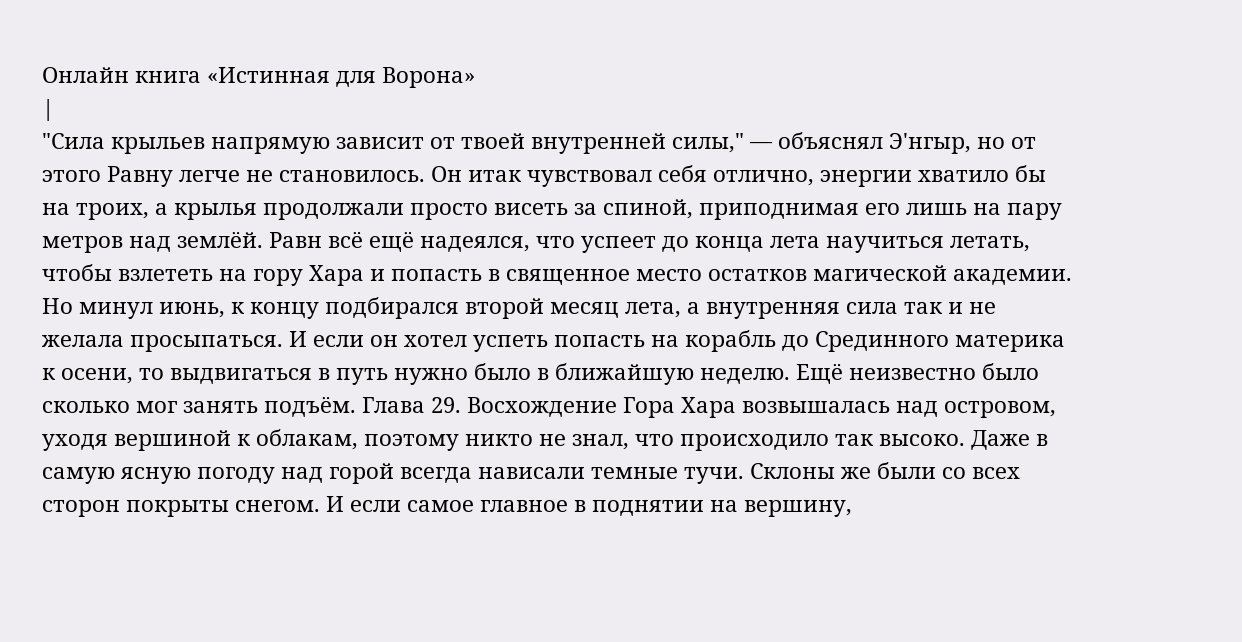Онлайн книга «Истинная для Ворона»
|
"Сила крыльев напрямую зависит от твоей внутренней силы," — объяснял Э'нгыр, но от этого Равну легче не становилось. Он итак чувствовал себя отлично, энергии хватило бы на троих, а крылья продолжали просто висеть за спиной, приподнимая его лишь на пару метров над землёй. Равн всё ещё надеялся, что успеет до конца лета научиться летать, чтобы взлететь на гору Хара и попасть в священное место остатков магической академии. Но минул июнь, к концу подбирался второй месяц лета, а внутренняя сила так и не желала просыпаться. И если он хотел успеть попасть на корабль до Срединного материка к осени, то выдвигаться в путь нужно было в ближайшую неделю. Ещё неизвестно было сколько мог занять подъём. Глава 29. Восхождение Гора Хара возвышалась над островом, уходя вершиной к облакам, поэтому никто не знал, что происходило так высоко. Даже в самую ясную погоду над горой всегда нависали темные тучи. Склоны же были со всех сторон покрыты снегом. И если самое главное в поднятии на вершину,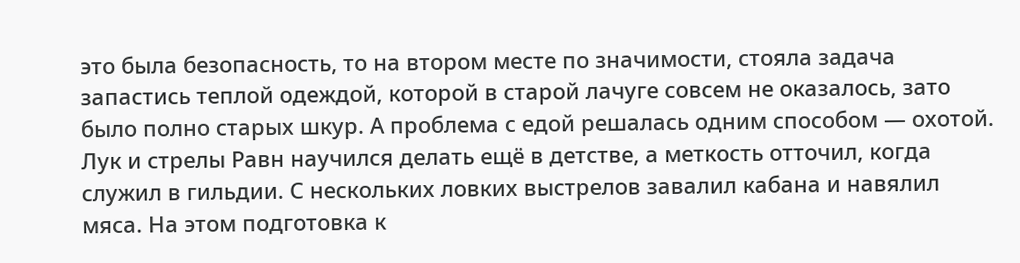это была безопасность, то на втором месте по значимости, стояла задача запастись теплой одеждой, которой в старой лачуге совсем не оказалось, зато было полно старых шкур. А проблема с едой решалась одним способом — охотой. Лук и стрелы Равн научился делать ещё в детстве, а меткость отточил, когда служил в гильдии. С нескольких ловких выстрелов завалил кабана и навялил мяса. На этом подготовка к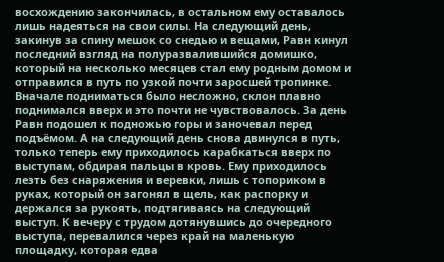восхождению закончилась, в остальном ему оставалось лишь надеяться на свои силы. На следующий день, закинув за спину мешок со снедью и вещами, Равн кинул последний взгляд на полуразвалившийся домишко, который на несколько месяцев стал ему родным домом и отправился в путь по узкой почти заросшей тропинке. Вначале подниматься было несложно, склон плавно поднимался вверх и это почти не чувствовалось. За день Равн подошел к подножью горы и заночевал перед подъёмом. А на следующий день снова двинулся в путь, только теперь ему приходилось карабкаться вверх по выступам, обдирая пальцы в кровь. Ему приходилось лезть без снаряжения и веревки, лишь с топориком в руках, который он загонял в щель, как распорку и держался за рукоять, подтягиваясь на следующий выступ. К вечеру с трудом дотянувшись до очередного выступа, перевалился через край на маленькую площадку, которая едва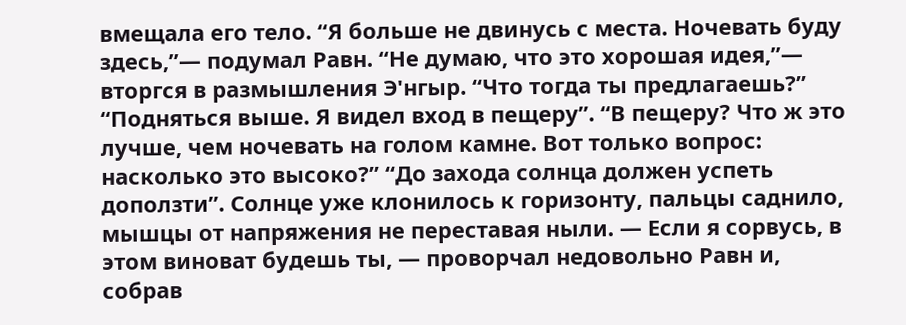вмещала его тело. “Я больше не двинусь с места. Ночевать буду здесь,”— подумал Равн. “Не думаю, что это хорошая идея,”— вторгся в размышления Э'нгыр. “Что тогда ты предлагаешь?” “Подняться выше. Я видел вход в пещеру”. “В пещеру? Что ж это лучше, чем ночевать на голом камне. Вот только вопрос: насколько это высоко?” “До захода солнца должен успеть доползти”. Солнце уже клонилось к горизонту, пальцы саднило, мышцы от напряжения не переставая ныли. — Если я сорвусь, в этом виноват будешь ты, — проворчал недовольно Равн и, собрав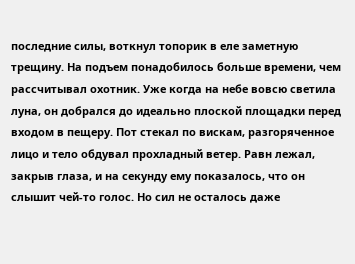последние силы, воткнул топорик в еле заметную трещину. На подъем понадобилось больше времени, чем рассчитывал охотник. Уже когда на небе вовсю светила луна, он добрался до идеально плоской площадки перед входом в пещеру. Пот стекал по вискам, разгоряченное лицо и тело обдувал прохладный ветер. Равн лежал, закрыв глаза, и на секунду ему показалось, что он слышит чей-то голос. Но сил не осталось даже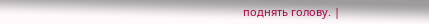поднять голову. |